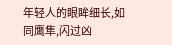年轻人的眼眸细长,如同鹰隼,闪过凶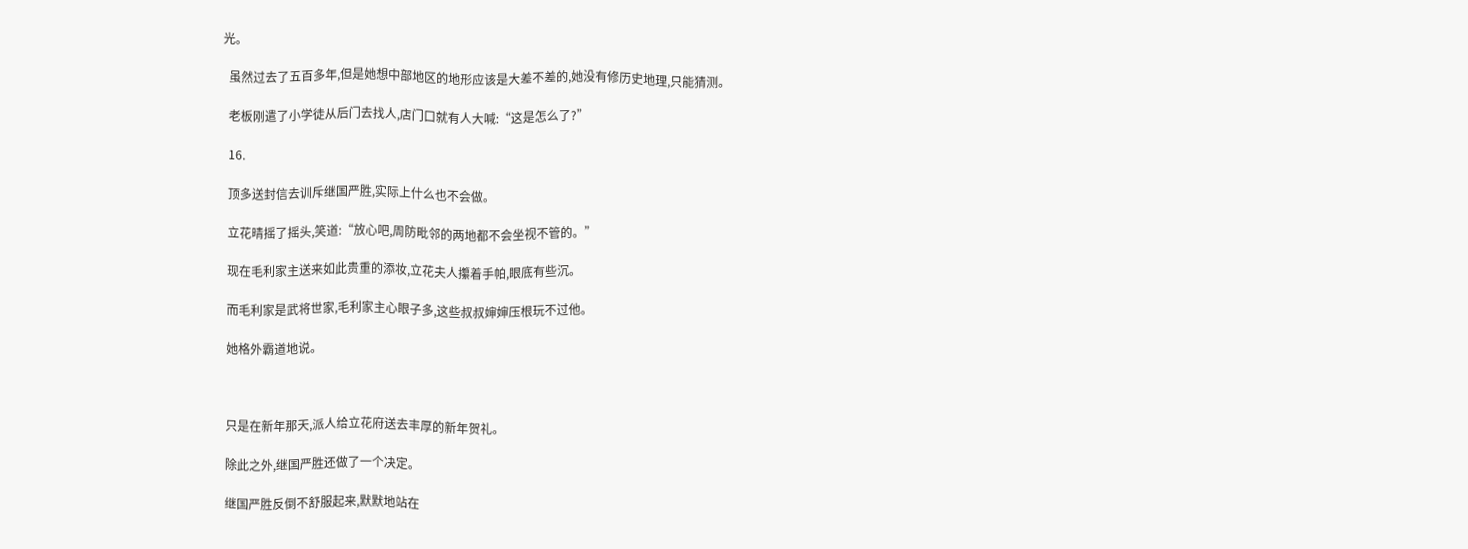光。

  虽然过去了五百多年,但是她想中部地区的地形应该是大差不差的,她没有修历史地理,只能猜测。

  老板刚遣了小学徒从后门去找人,店门口就有人大喊:“这是怎么了?”

  16.

  顶多送封信去训斥继国严胜,实际上什么也不会做。

  立花晴摇了摇头,笑道:“放心吧,周防毗邻的两地都不会坐视不管的。”

  现在毛利家主送来如此贵重的添妆,立花夫人攥着手帕,眼底有些沉。

  而毛利家是武将世家,毛利家主心眼子多,这些叔叔婶婶压根玩不过他。

  她格外霸道地说。



  只是在新年那天,派人给立花府送去丰厚的新年贺礼。

  除此之外,继国严胜还做了一个决定。

  继国严胜反倒不舒服起来,默默地站在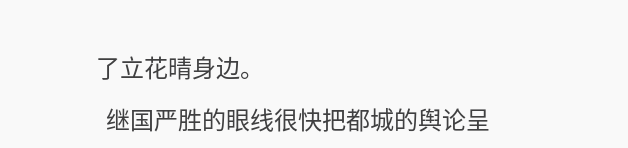了立花晴身边。

  继国严胜的眼线很快把都城的舆论呈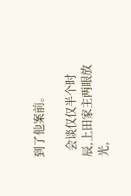到了他案前。

  会谈仅仅半个时辰,上田家主两眼放光,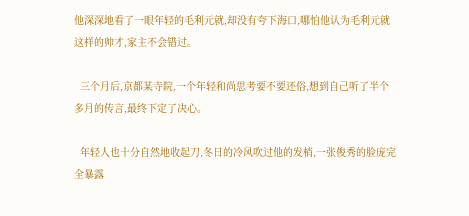他深深地看了一眼年轻的毛利元就,却没有夸下海口,哪怕他认为毛利元就这样的帅才,家主不会错过。

  三个月后,京都某寺院,一个年轻和尚思考要不要还俗,想到自己听了半个多月的传言,最终下定了决心。

  年轻人也十分自然地收起刀,冬日的冷风吹过他的发梢,一张俊秀的脸庞完全暴露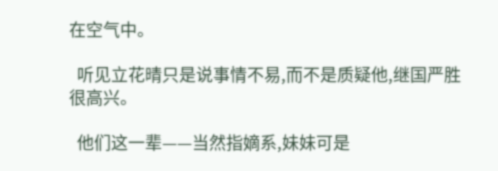在空气中。

  听见立花晴只是说事情不易,而不是质疑他,继国严胜很高兴。

  他们这一辈——当然指嫡系,妹妹可是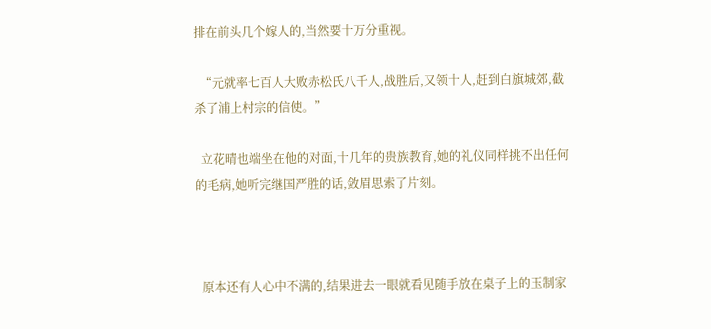排在前头几个嫁人的,当然要十万分重视。

  “元就率七百人大败赤松氏八千人,战胜后,又领十人,赶到白旗城郊,截杀了浦上村宗的信使。”

  立花晴也端坐在他的对面,十几年的贵族教育,她的礼仪同样挑不出任何的毛病,她听完继国严胜的话,敛眉思索了片刻。



  原本还有人心中不满的,结果进去一眼就看见随手放在桌子上的玉制家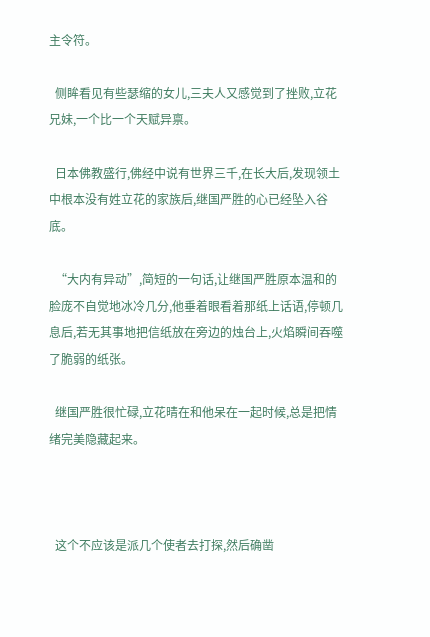主令符。

  侧眸看见有些瑟缩的女儿,三夫人又感觉到了挫败,立花兄妹,一个比一个天赋异禀。

  日本佛教盛行,佛经中说有世界三千,在长大后,发现领土中根本没有姓立花的家族后,继国严胜的心已经坠入谷底。

  “大内有异动”,简短的一句话,让继国严胜原本温和的脸庞不自觉地冰冷几分,他垂着眼看着那纸上话语,停顿几息后,若无其事地把信纸放在旁边的烛台上,火焰瞬间吞噬了脆弱的纸张。

  继国严胜很忙碌,立花晴在和他呆在一起时候,总是把情绪完美隐藏起来。



  这个不应该是派几个使者去打探,然后确凿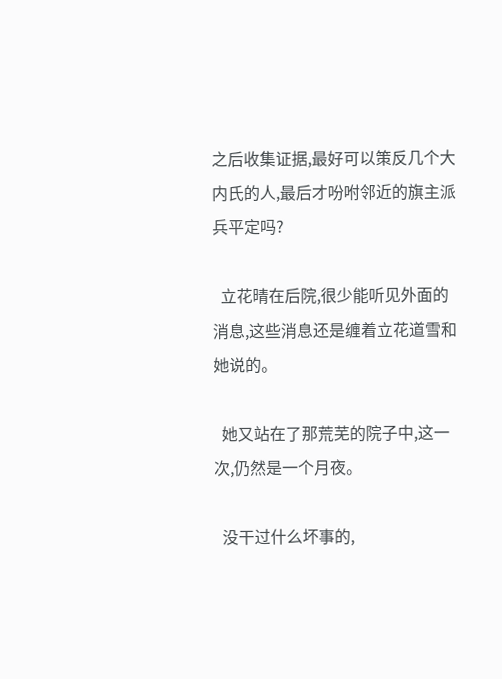之后收集证据,最好可以策反几个大内氏的人,最后才吩咐邻近的旗主派兵平定吗?

  立花晴在后院,很少能听见外面的消息,这些消息还是缠着立花道雪和她说的。

  她又站在了那荒芜的院子中,这一次,仍然是一个月夜。

  没干过什么坏事的,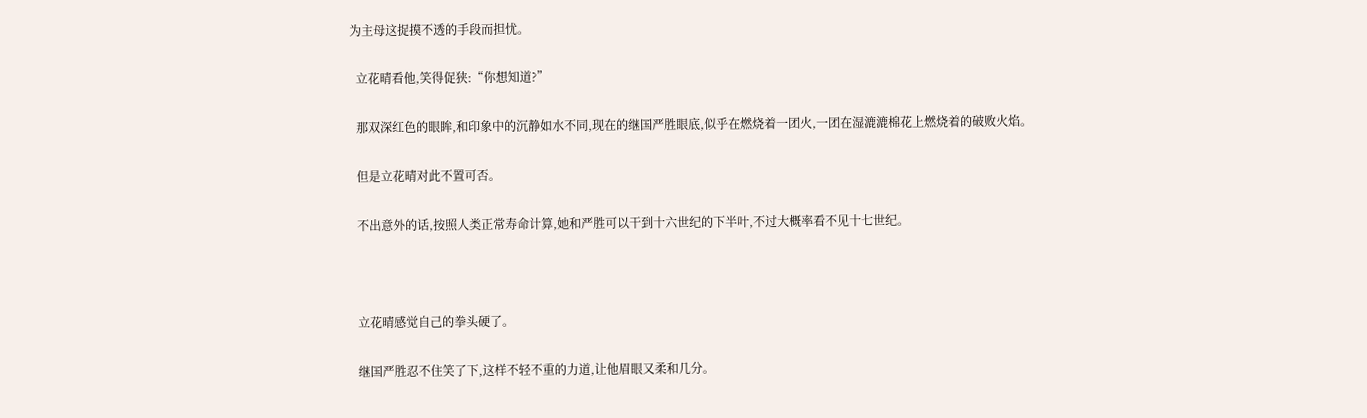为主母这捉摸不透的手段而担忧。

  立花晴看他,笑得促狭:“你想知道?”

  那双深红色的眼眸,和印象中的沉静如水不同,现在的继国严胜眼底,似乎在燃烧着一团火,一团在湿漉漉棉花上燃烧着的破败火焰。

  但是立花晴对此不置可否。

  不出意外的话,按照人类正常寿命计算,她和严胜可以干到十六世纪的下半叶,不过大概率看不见十七世纪。



  立花晴感觉自己的拳头硬了。

  继国严胜忍不住笑了下,这样不轻不重的力道,让他眉眼又柔和几分。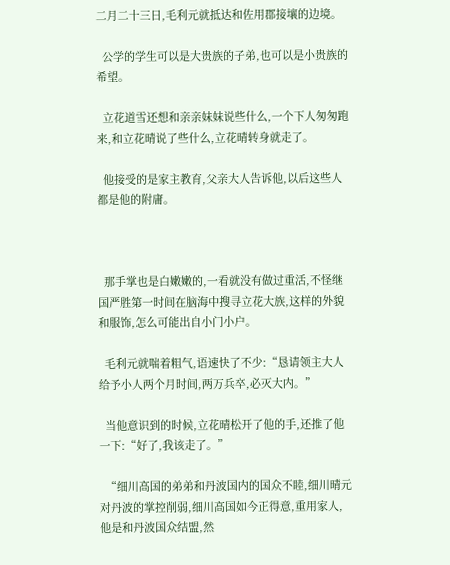二月二十三日,毛利元就抵达和佐用郡接壤的边境。

  公学的学生可以是大贵族的子弟,也可以是小贵族的希望。

  立花道雪还想和亲亲妹妹说些什么,一个下人匆匆跑来,和立花晴说了些什么,立花晴转身就走了。

  他接受的是家主教育,父亲大人告诉他,以后这些人都是他的附庸。



  那手掌也是白嫩嫩的,一看就没有做过重活,不怪继国严胜第一时间在脑海中搜寻立花大族,这样的外貌和服饰,怎么可能出自小门小户。

  毛利元就喘着粗气,语速快了不少:“恳请领主大人给予小人两个月时间,两万兵卒,必灭大内。”

  当他意识到的时候,立花晴松开了他的手,还推了他一下:“好了,我该走了。”

  “细川高国的弟弟和丹波国内的国众不睦,细川晴元对丹波的掌控削弱,细川高国如今正得意,重用家人,他是和丹波国众结盟,然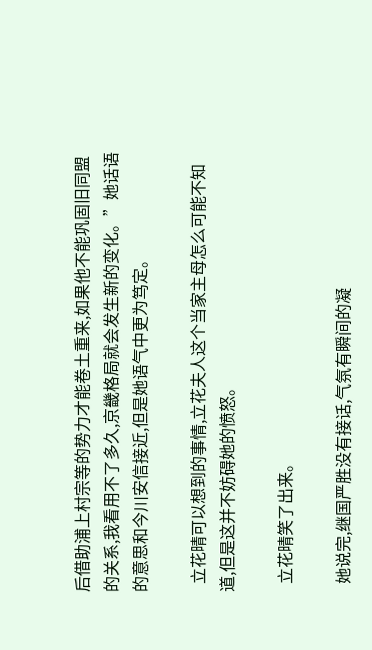后借助浦上村宗等的势力才能卷土重来,如果他不能巩固旧同盟的关系,我看用不了多久,京畿格局就会发生新的变化。”她话语的意思和今川安信接近,但是她语气中更为笃定。

  立花晴可以想到的事情,立花夫人这个当家主母怎么可能不知道,但是这并不妨碍她的愤怒。

  立花晴笑了出来。

  她说完,继国严胜没有接话,气氛有瞬间的凝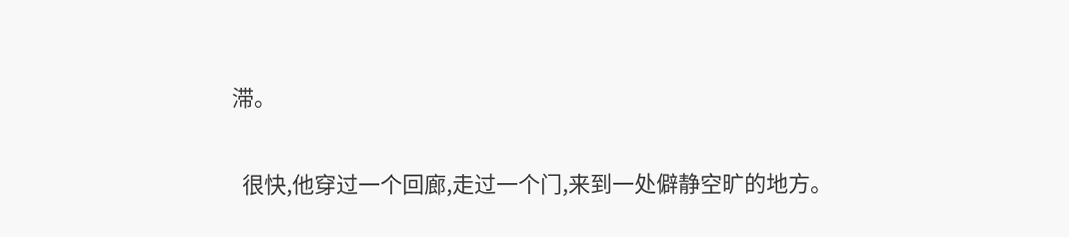滞。

  很快,他穿过一个回廊,走过一个门,来到一处僻静空旷的地方。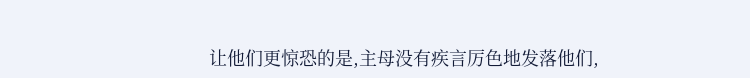让他们更惊恐的是,主母没有疾言厉色地发落他们,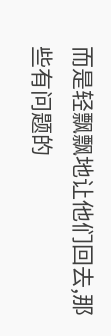而是轻飘飘地让他们回去,那些有问题的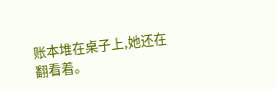账本堆在桌子上,她还在翻看着。